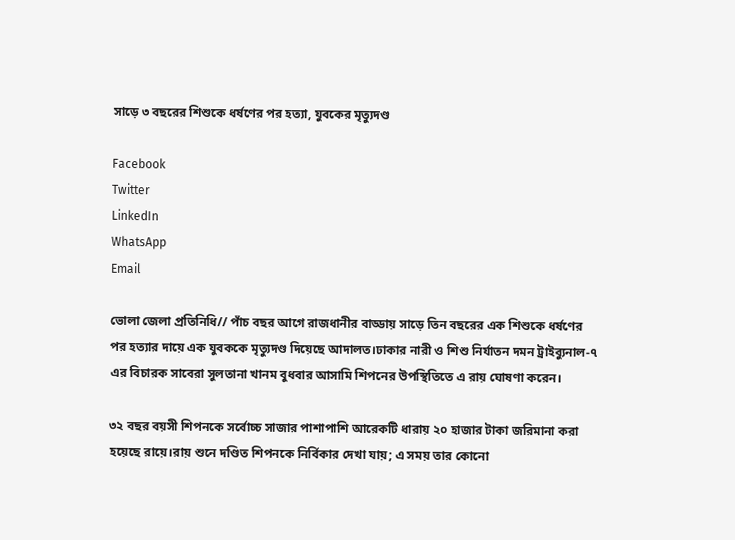সাড়ে ৩ বছরের শিশুকে ধর্ষণের পর হত্যা, যুবকের মৃত্যুদণ্ড

Facebook
Twitter
LinkedIn
WhatsApp
Email

ভোলা জেলা প্রতিনিধি// পাঁচ বছর আগে রাজধানীর বাড্ডায় সাড়ে তিন বছরের এক শিশুকে ধর্ষণের পর হত্যার দায়ে এক যুবককে মৃত্যুদণ্ড দিয়েছে আদালত।ঢাকার নারী ও শিশু নির্যাতন দমন ট্রাইব্যুনাল-৭ এর বিচারক সাবেরা সুলতানা খানম বুধবার আসামি শিপনের উপস্থিতিতে এ রায় ঘোষণা করেন।

৩২ বছর বয়সী শিপনকে সর্বোচ্চ সাজার পাশাপাশি আরেকটি ধারায় ২০ হাজার টাকা জরিমানা করা হয়েছে রায়ে।রায় শুনে দণ্ডিত শিপনকে নির্বিকার দেখা যায়; এ সময় তার কোনো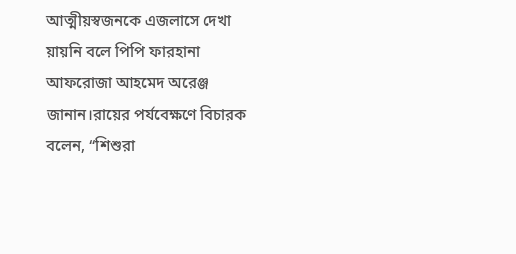আত্মীয়স্বজনকে এজলাসে দেখা য়ায়নি বলে পিপি ফারহানা আফরোজা আহমেদ অরেঞ্জ জানান।রায়ের পর্যবেক্ষণে বিচারক বলেন, “শিশুরা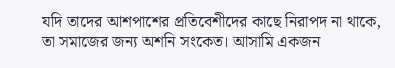যদি তাদের আশপাশের প্রতিবেশীদের কাছে নিরাপদ না থাকে, তা সমাজের জন্য অশনি সংকেত। আসামি একজন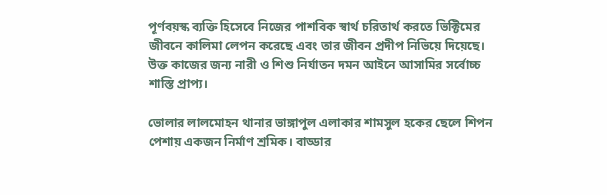পূর্ণবয়স্ক ব্যক্তি হিসেবে নিজের পাশবিক স্বার্থ চরিতার্থ করতে ভিক্টিমের জীবনে কালিমা লেপন করেছে এবং তার জীবন প্রদীপ নিভিয়ে দিয়েছে। উক্ত কাজের জন্য নারী ও শিশু নির্যাতন দমন আইনে আসামির সর্বোচ্চ শাস্তি প্রাপ্য।

ভোলার লালমোহন থানার ভাঙ্গাপুল এলাকার শামসুল হকের ছেলে শিপন পেশায় একজন নির্মাণ শ্রমিক। বাড্ডার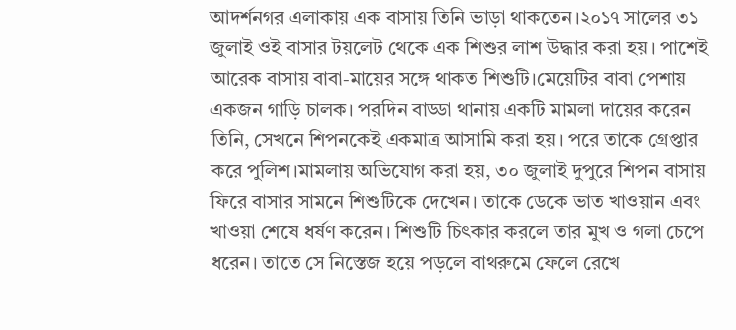আদর্শনগর এলাকায় এক বাসায় তিনি ভাড়া থাকতেন।২০১৭ সালের ৩১ জুলাই ওই বাসার টয়লেট থেকে এক শিশুর লাশ উদ্ধার করা হয়। পাশেই আরেক বাসায় বাবা-মায়ের সঙ্গে থাকত শিশুটি।মেয়েটির বাবা পেশায় একজন গাড়ি চালক। পরদিন বাড্ডা থানায় একটি মামলা দায়ের করেন তিনি, সেখনে শিপনকেই একমাত্র আসামি করা হয়। পরে তাকে গ্রেপ্তার করে পুলিশ।মামলায় অভিযোগ করা হয়, ৩০ জুলাই দুপুরে শিপন বাসায় ফিরে বাসার সামনে শিশুটিকে দেখেন। তাকে ডেকে ভাত খাওয়ান এবং খাওয়া শেষে ধর্ষণ করেন। শিশুটি চিৎকার করলে তার মুখ ও গলা চেপে ধরেন। তাতে সে নিস্তেজ হয়ে পড়লে বাথরুমে ফেলে রেখে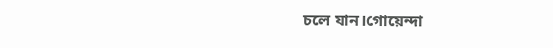চলে যান।গোয়েন্দা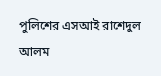পুলিশের এসআই রাশেদুল আলম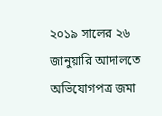২০১৯ সালের ২৬ জানুয়ারি আদালতে অভিযোগপত্র জমা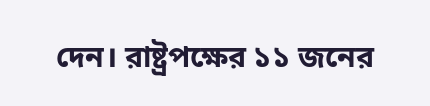দেন। রাষ্ট্রপক্ষের ১১ জনের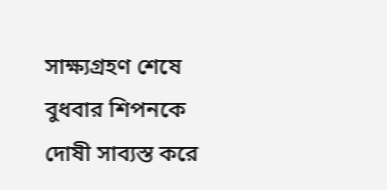সাক্ষ্যগ্রহণ শেষে বুধবার শিপনকে দোষী সাব্যস্ত করে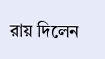রায় দিলেন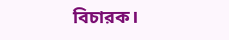বিচারক।